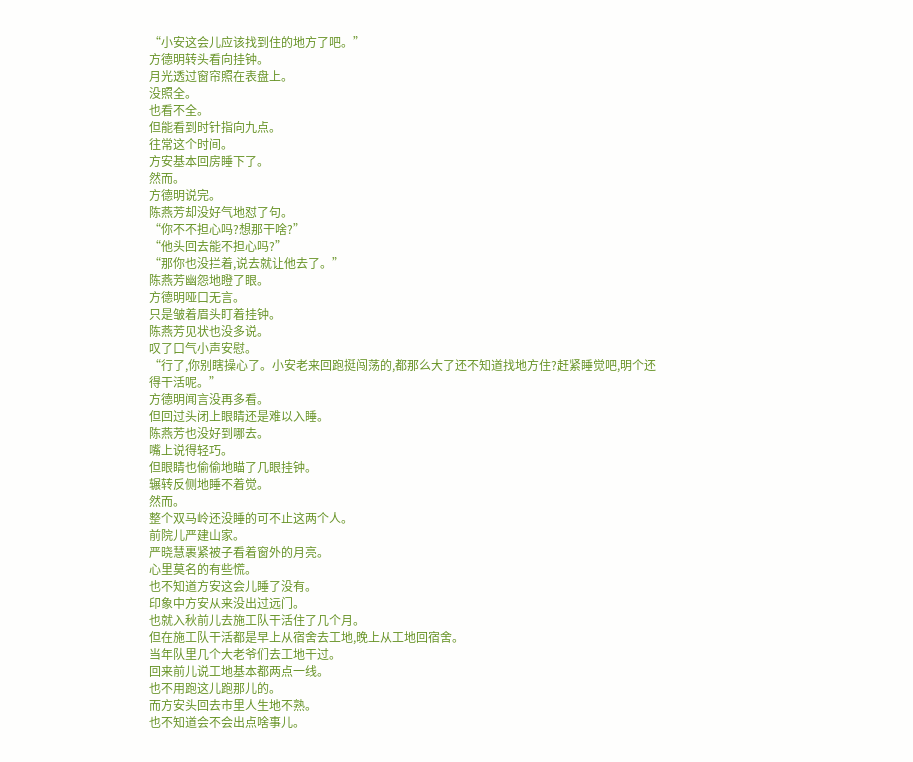“小安这会儿应该找到住的地方了吧。”
方德明转头看向挂钟。
月光透过窗帘照在表盘上。
没照全。
也看不全。
但能看到时针指向九点。
往常这个时间。
方安基本回房睡下了。
然而。
方德明说完。
陈燕芳却没好气地怼了句。
“你不不担心吗?想那干啥?”
“他头回去能不担心吗?”
“那你也没拦着,说去就让他去了。”
陈燕芳幽怨地瞪了眼。
方德明哑口无言。
只是皱着眉头盯着挂钟。
陈燕芳见状也没多说。
叹了口气小声安慰。
“行了,你别瞎操心了。小安老来回跑挺闯荡的,都那么大了还不知道找地方住?赶紧睡觉吧,明个还得干活呢。”
方德明闻言没再多看。
但回过头闭上眼睛还是难以入睡。
陈燕芳也没好到哪去。
嘴上说得轻巧。
但眼睛也偷偷地瞄了几眼挂钟。
辗转反侧地睡不着觉。
然而。
整个双马岭还没睡的可不止这两个人。
前院儿严建山家。
严晓慧裹紧被子看着窗外的月亮。
心里莫名的有些慌。
也不知道方安这会儿睡了没有。
印象中方安从来没出过远门。
也就入秋前儿去施工队干活住了几个月。
但在施工队干活都是早上从宿舍去工地,晚上从工地回宿舍。
当年队里几个大老爷们去工地干过。
回来前儿说工地基本都两点一线。
也不用跑这儿跑那儿的。
而方安头回去市里人生地不熟。
也不知道会不会出点啥事儿。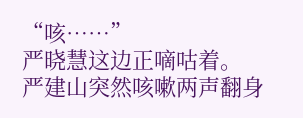“咳……”
严晓慧这边正嘀咕着。
严建山突然咳嗽两声翻身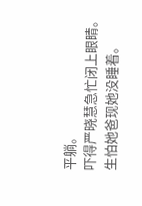平躺。
吓得严晓慧急忙闭上眼睛。
生怕她爸现她没睡着。